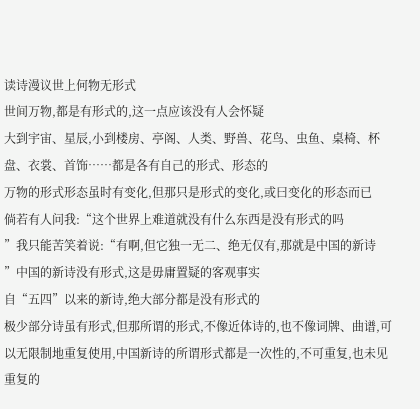读诗漫议世上何物无形式
世间万物,都是有形式的,这一点应该没有人会怀疑
大到宇宙、星辰,小到楼房、亭阁、人类、野兽、花鸟、虫鱼、桌椅、杯盘、衣裳、首饰……都是各有自己的形式、形态的
万物的形式形态虽时有变化,但那只是形式的变化,或曰变化的形态而已
倘若有人问我:“这个世界上难道就没有什么东西是没有形式的吗
”我只能苦笑着说:“有啊,但它独一无二、绝无仅有,那就是中国的新诗
”中国的新诗没有形式,这是毋庸置疑的客观事实
自“五四”以来的新诗,绝大部分都是没有形式的
极少部分诗虽有形式,但那所谓的形式,不像近体诗的,也不像词牌、曲谱,可以无限制地重复使用,中国新诗的所谓形式都是一次性的,不可重复,也未见重复的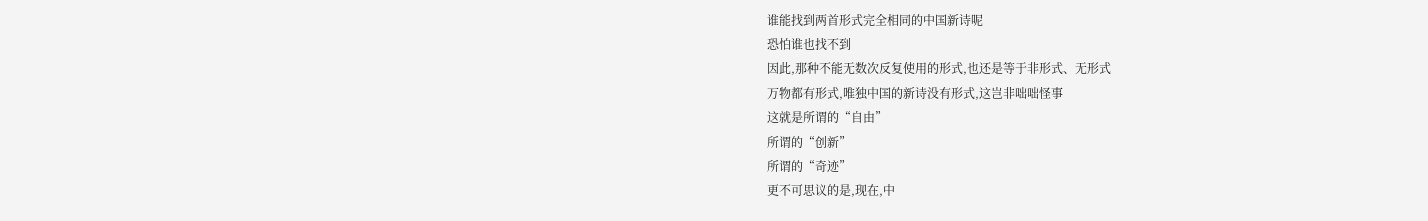谁能找到两首形式完全相同的中国新诗呢
恐怕谁也找不到
因此,那种不能无数次反复使用的形式,也还是等于非形式、无形式
万物都有形式,唯独中国的新诗没有形式,这岂非咄咄怪事
这就是所谓的“自由”
所谓的“创新”
所谓的“奇迹”
更不可思议的是,现在,中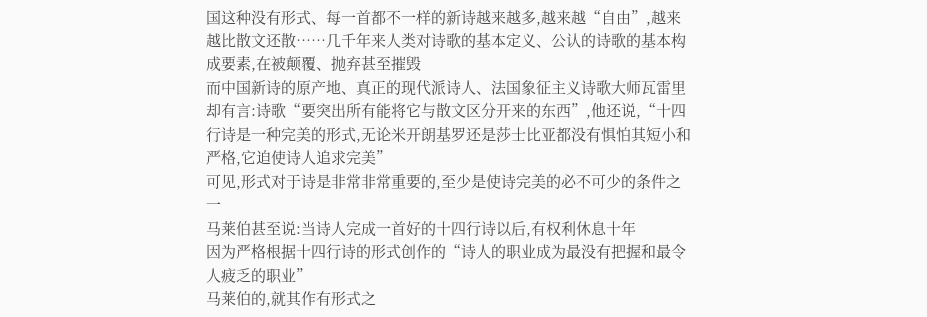国这种没有形式、每一首都不一样的新诗越来越多,越来越“自由”,越来越比散文还散……几千年来人类对诗歌的基本定义、公认的诗歌的基本构成要素,在被颠覆、抛弃甚至摧毁
而中国新诗的原产地、真正的现代派诗人、法国象征主义诗歌大师瓦雷里却有言:诗歌“要突出所有能将它与散文区分开来的东西”,他还说,“十四行诗是一种完美的形式,无论米开朗基罗还是莎士比亚都没有惧怕其短小和严格,它迫使诗人追求完美”
可见,形式对于诗是非常非常重要的,至少是使诗完美的必不可少的条件之一
马莱伯甚至说:当诗人完成一首好的十四行诗以后,有权利休息十年
因为严格根据十四行诗的形式创作的“诗人的职业成为最没有把握和最令人疲乏的职业”
马莱伯的,就其作有形式之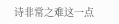诗非常之难这一点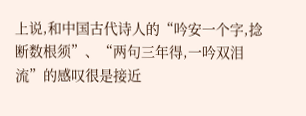上说,和中国古代诗人的“吟安一个字,捻断数根须”、“两句三年得,一吟双泪流”的感叹很是接近